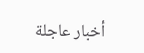أخبار عاجلة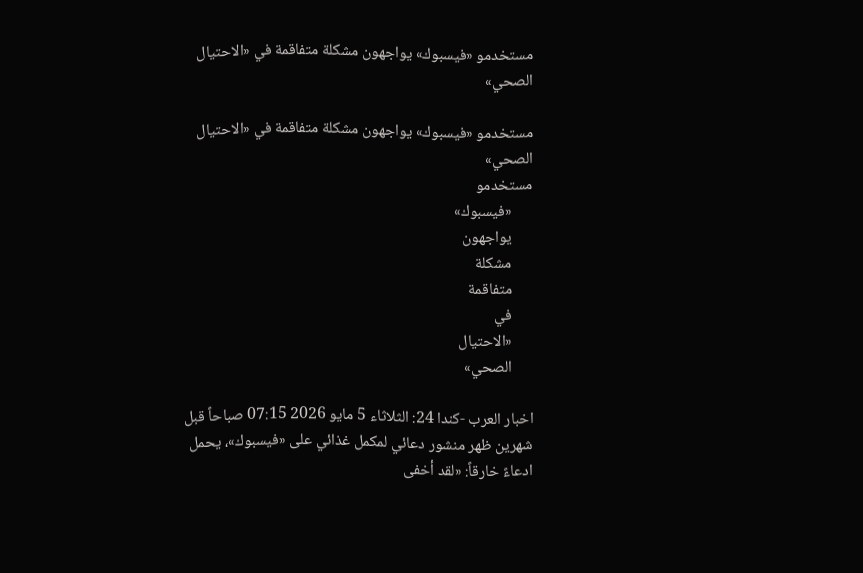مستخدمو «فيسبوك» يواجهون مشكلة متفاقمة في «الاحتيال الصحي»

مستخدمو «فيسبوك» يواجهون مشكلة متفاقمة في «الاحتيال الصحي»
مستخدمو
      «فيسبوك»
      يواجهون
      مشكلة
      متفاقمة
      في
      «الاحتيال
      الصحي»

اخبار العرب -كندا 24: الثلاثاء 5 مايو 2026 07:15 صباحاً قبل شهرين ظهر منشور دعائي لمكمل غذائي على «فيسبوك»، يحمل ادعاءً خارقاً: «لقد أخفى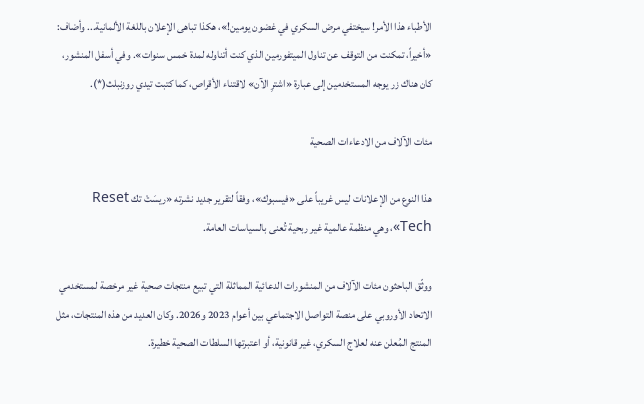الأطباء هذا الأمر! سيختفي مرض السكري في غضون يومين!»، هكذا تباهى الإعلان باللغة الألمانية... وأضاف: «أخيراً، تمكنت من التوقف عن تناول الميتفورمين الذي كنت أتناوله لمدة خمس سنوات». وفي أسفل المنشور، كان هناك زر يوجه المستخدمين إلى عبارة «اشترِ الآن» لاقتناء الأقراص، كما كتبت تيدي روزنبلث(*).

مئات الآلاف من الادعاءات الصحية

هذا النوع من الإعلانات ليس غريباً على «فيسبوك»، وفقاً لتقرير جديد نشرته «ريسَتْ تك Reset Tech»، وهي منظمة عالمية غير ربحية تُعنى بالسياسات العامة.

ووثّق الباحثون مئات الآلاف من المنشورات الدعائية المماثلة التي تبيع منتجات صحية غير مرخصة لمستخدمي الاتحاد الأوروبي على منصة التواصل الاجتماعي بين أعوام 2023 و2026. وكان العديد من هذه المنتجات، مثل المنتج المُعلن عنه لعلاج السكري، غير قانونية، أو اعتبرتها السلطات الصحية خطيرة.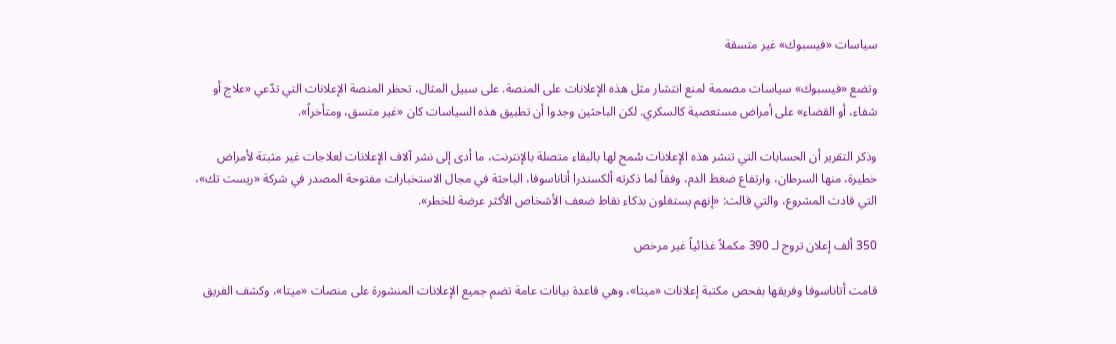سياسات «فيسبوك» غير متسقة

وتضع «فيسبوك» سياسات مصممة لمنع انتشار مثل هذه الإعلانات على المنصة. على سبيل المثال، تحظر المنصة الإعلانات التي تدّعي «علاج أو شفاء، أو القضاء» على أمراض مستعصية كالسكري. لكن الباحثين وجدوا أن تطبيق هذه السياسات كان «غير متسق، ومتأخراً».

وذكر التقرير أن الحسابات التي تنشر هذه الإعلانات سُمح لها بالبقاء متصلة بالإنترنت، ما أدى إلى نشر آلاف الإعلانات لعلاجات غير مثبتة لأمراض خطيرة، منها السرطان، وارتفاع ضغط الدم، وفقاً لما ذكرته ألكسندرا أتاناسوفا، الباحثة في مجال الاستخبارات مفتوحة المصدر في شركة «ريست تك»، التي قادت المشروع، والتي قالت: «إنهم يستغلون بذكاء نقاط ضعف الأشخاص الأكثر عرضة للخطر».

350 ألف إعلان تروج لـ 390 مكملاً غذائياً غير مرخص

قامت أتاناسوفا وفريقها بفحص مكتبة إعلانات «ميتا»، وهي قاعدة بيانات عامة تضم جميع الإعلانات المنشورة على منصات «ميتا»، وكشف الفريق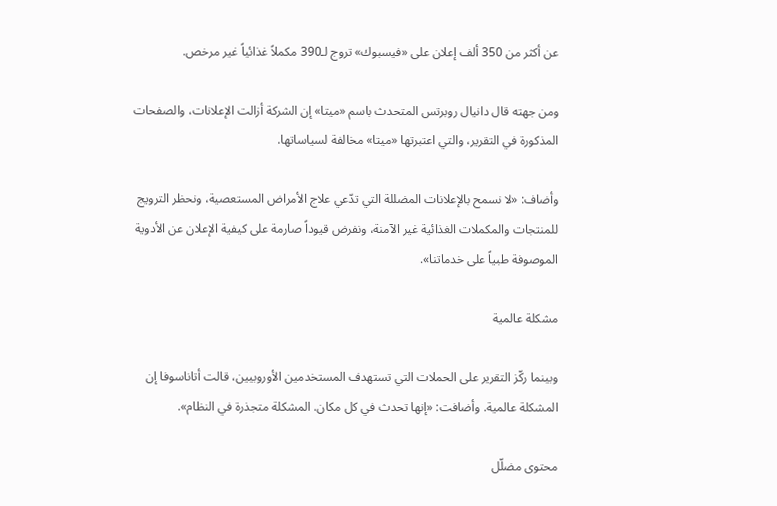عن أكثر من 350 ألف إعلان على «فيسبوك» تروج لـ390 مكملاً غذائياً غير مرخص.

ومن جهته قال دانيال روبرتس المتحدث باسم «ميتا» إن الشركة أزالت الإعلانات، والصفحات المذكورة في التقرير، والتي اعتبرتها «ميتا» مخالفة لسياساتها.

وأضاف: «لا نسمح بالإعلانات المضللة التي تدّعي علاج الأمراض المستعصية، ونحظر الترويج للمنتجات والمكملات الغذائية غير الآمنة، ونفرض قيوداً صارمة على كيفية الإعلان عن الأدوية الموصوفة طبياً على خدماتنا».

مشكلة عالمية

وبينما ركّز التقرير على الحملات التي تستهدف المستخدمين الأوروبيين، قالت أتاناسوفا إن المشكلة عالمية. وأضافت: «إنها تحدث في كل مكان. المشكلة متجذرة في النظام».

محتوى مضلّل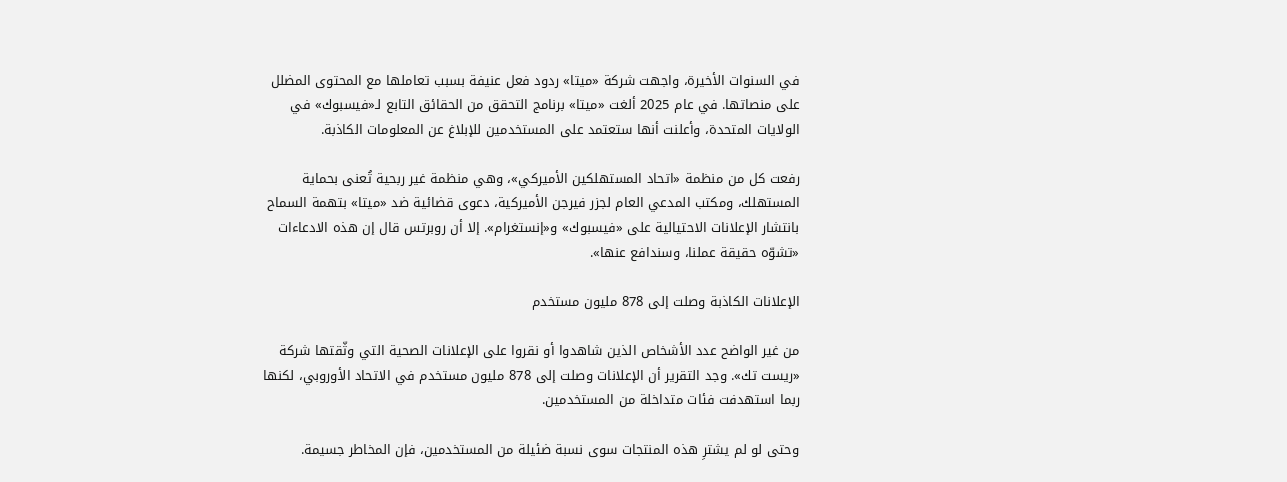في السنوات الأخيرة، واجهت شركة «ميتا» ردود فعل عنيفة بسبب تعاملها مع المحتوى المضلل على منصاتها. في عام 2025 ألغت «ميتا» برنامج التحقق من الحقائق التابع لـ«فيسبوك» في الولايات المتحدة، وأعلنت أنها ستعتمد على المستخدمين للإبلاغ عن المعلومات الكاذبة.

رفعت كل من منظمة «اتحاد المستهلكين الأميركي»، وهي منظمة غير ربحية تُعنى بحماية المستهلك، ومكتب المدعي العام لجزر فيرجن الأميركية، دعوى قضائية ضد «ميتا» بتهمة السماح بانتشار الإعلانات الاحتيالية على «فيسبوك» و«إنستغرام». إلا أن روبرتس قال إن هذه الادعاءات «تشوّه حقيقة عملنا، وسندافع عنها».

الإعلانات الكاذبة وصلت إلى 878 مليون مستخدم

من غير الواضح عدد الأشخاص الذين شاهدوا أو نقروا على الإعلانات الصحية التي وثّقتها شركة «ريست تك». وجد التقرير أن الإعلانات وصلت إلى 878 مليون مستخدم في الاتحاد الأوروبي، لكنها ربما استهدفت فئات متداخلة من المستخدمين.

وحتى لو لم يشترِ هذه المنتجات سوى نسبة ضئيلة من المستخدمين، فإن المخاطر جسيمة.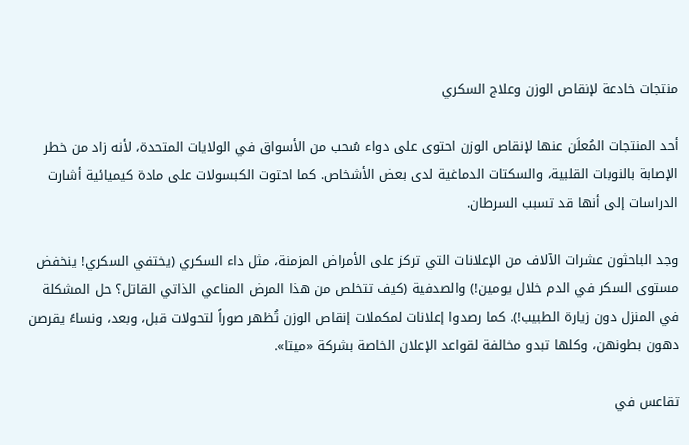منتجات خادعة لإنقاص الوزن وعلاج السكري

أحد المنتجات المُعلَن عنها لإنقاص الوزن احتوى على دواء سُحب من الأسواق في الولايات المتحدة، لأنه زاد من خطر الإصابة بالنوبات القلبية، والسكتات الدماغية لدى بعض الأشخاص. كما احتوت الكبسولات على مادة كيميائية أشارت الدراسات إلى أنها قد تسبب السرطان.

وجد الباحثون عشرات الآلاف من الإعلانات التي تركز على الأمراض المزمنة، مثل داء السكري (يختفي السكري! ينخفض مستوى السكر في الدم خلال يومين!) والصدفية (كيف تتخلص من هذا المرض المناعي الذاتي القاتل؟ حل المشكلة في المنزل دون زيارة الطبيب!). كما رصدوا إعلانات لمكملات إنقاص الوزن تُظهر صوراً لتحولات قبل، وبعد، ونساءً يقرصن دهون بطونهن، وكلها تبدو مخالفة لقواعد الإعلان الخاصة بشركة «ميتا».

تقاعس في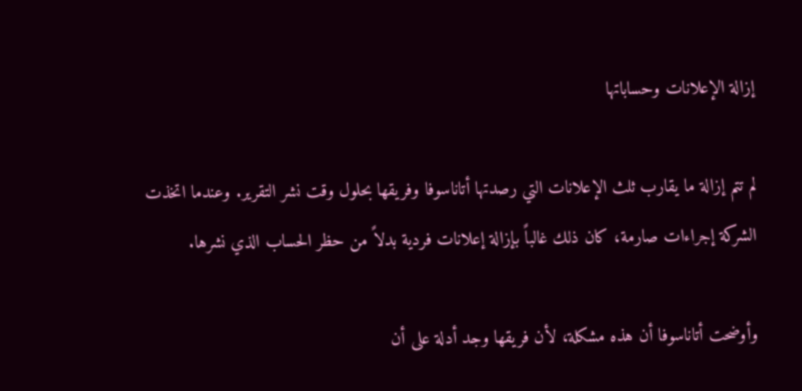إزالة الإعلانات وحساباتها

لم تتم إزالة ما يقارب ثلث الإعلانات التي رصدتها أتاناسوفا وفريقها بحلول وقت نشر التقرير. وعندما اتخذت الشركة إجراءات صارمة، كان ذلك غالباً بإزالة إعلانات فردية بدلاً من حظر الحساب الذي نشرها.

وأوضحت أتاناسوفا أن هذه مشكلة، لأن فريقها وجد أدلة على أن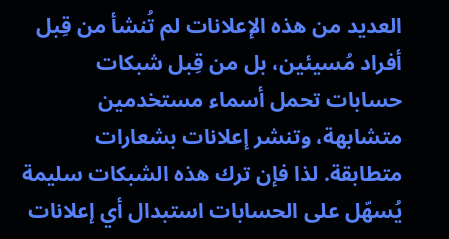العديد من هذه الإعلانات لم تُنشأ من قِبل أفراد مُسيئين، بل من قِبل شبكات حسابات تحمل أسماء مستخدمين متشابهة، وتنشر إعلانات بشعارات متطابقة. لذا فإن ترك هذه الشبكات سليمة يُسهّل على الحسابات استبدال أي إعلانات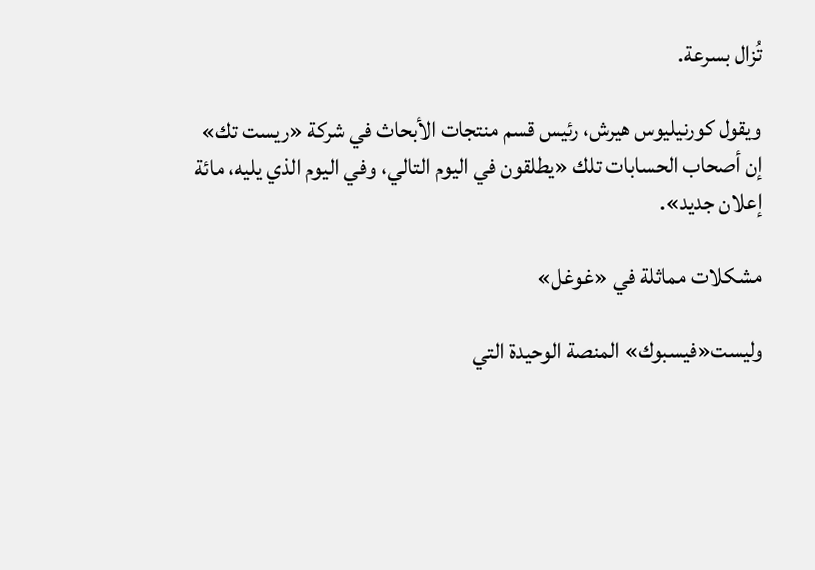تُزال بسرعة.

ويقول كورنيليوس هيرش، رئيس قسم منتجات الأبحاث في شركة «ريست تك» إن أصحاب الحسابات تلك «يطلقون في اليوم التالي، وفي اليوم الذي يليه، مائة إعلان جديد».

مشكلات مماثلة في «غوغل»

وليست«فيسبوك» المنصة الوحيدة التي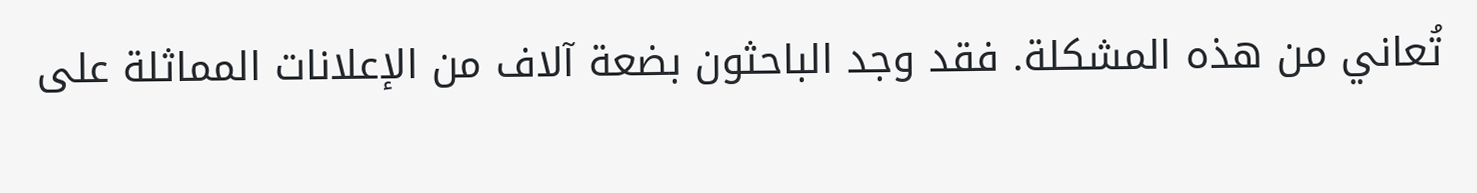تُعاني من هذه المشكلة. فقد وجد الباحثون بضعة آلاف من الإعلانات المماثلة على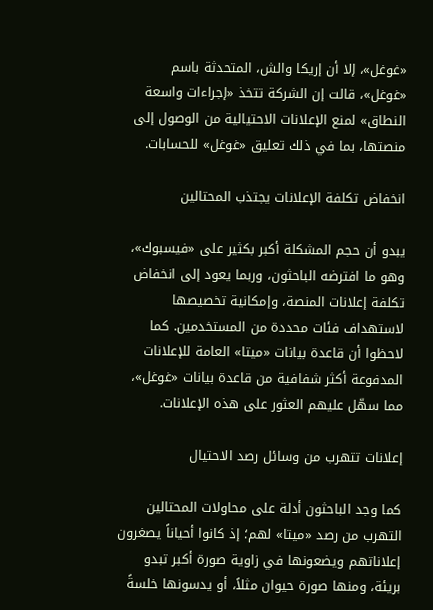«غوغل»، إلا أن إريكا والش، المتحدثة باسم «غوغل»، قالت إن الشركة تتخذ «إجراءات واسعة النطاق» لمنع الإعلانات الاحتيالية من الوصول إلى منصتها، بما في ذلك تعليق «غوغل» للحسابات.

انخفاض تكلفة الإعلانات يجتذب المحتالين

يبدو أن حجم المشكلة أكبر بكثير على «فيسبوك»، وهو ما افترضه الباحثون، وربما يعود إلى انخفاض تكلفة إعلانات المنصة، وإمكانية تخصيصها لاستهداف فئات محددة من المستخدمين. كما لاحظوا أن قاعدة بيانات «ميتا» العامة للإعلانات المدفوعة أكثر شفافية من قاعدة بيانات «غوغل»، مما سهّل عليهم العثور على هذه الإعلانات.

إعلانات تتهرب من وسائل رصد الاحتيال

كما وجد الباحثون أدلة على محاولات المحتالين التهرب من رصد «ميتا» لهم؛ إذ كانوا أحياناً يصغرون إعلاناتهم ويضعونها في زاوية صورة أكبر تبدو بريئة، ومنها صورة حيوان مثلاً، أو يدسونها خلسةً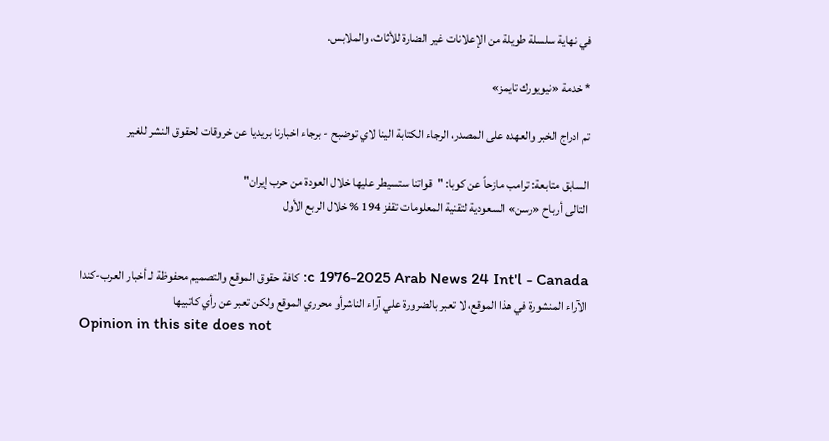في نهاية سلسلة طويلة من الإعلانات غير الضارة للأثاث، والملابس.

* خدمة «نيويورك تايمز»

تم ادراج الخبر والعهده على المصدر، الرجاء الكتابة الينا لاي توضبح - برجاء اخبارنا بريديا عن خروقات لحقوق النشر للغير

السابق متابعة: ترامب مازحاً عن كوبا: "قواتنا ستسيطر عليها خلال العودة من حرب إيران"
التالى أرباح «رسن» السعودية لتقنية المعلومات تقفز 194 % خلال الربع الأول


c 1976-2025 Arab News 24 Int'l - Canada: كافة حقوق الموقع والتصميم محفوظة لـ أخبار العرب-كندا
الآراء المنشورة في هذا الموقع، لا تعبر بالضرورة علي آراء الناشرأو محرري الموقع ولكن تعبر عن رأي كاتبيها
Opinion in this site does not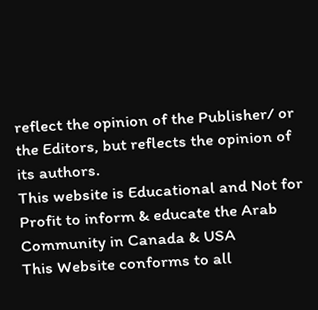reflect the opinion of the Publisher/ or the Editors, but reflects the opinion of its authors.
This website is Educational and Not for Profit to inform & educate the Arab Community in Canada & USA
This Website conforms to all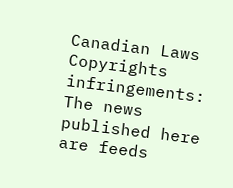Canadian Laws
Copyrights infringements: The news published here are feeds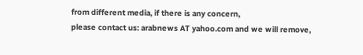from different media, if there is any concern,
please contact us: arabnews AT yahoo.com and we will remove,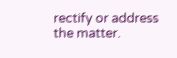rectify or address the matter.